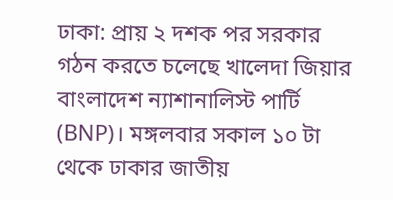ঢাকা: প্রায় ২ দশক পর সরকার গঠন করতে চলেছে খালেদা জিয়ার বাংলাদেশ ন্যাশানালিস্ট পার্টি (BNP)। মঙ্গলবার সকাল ১০ টা থেকে ঢাকার জাতীয়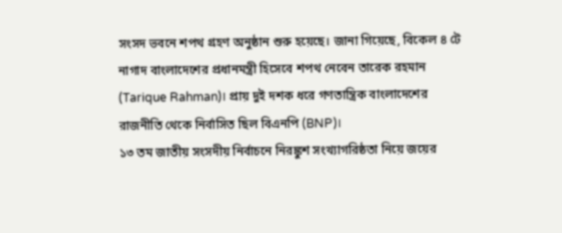সংসদ ভবনে শপথ গ্রহণ অনুষ্ঠান শুরু হয়েছে। জানা গিয়েছে, বিকেল ৪ টে নাগাদ বাংলাদেশের প্রধানমন্ত্রী হিসেবে শপথ নেবেন তারেক রহমান (Tarique Rahman)। প্রায় দুই দশক ধরে গণতান্ত্রিক বাংলাদেশের রাজনীতি থেকে নির্বাসিত ছিল বিএনপি (BNP)।
১৩ তম জাতীয় সংসদীয় নির্বাচনে নিরঙ্কুশ সংখ্যাগরিষ্ঠতা নিয়ে জয়ের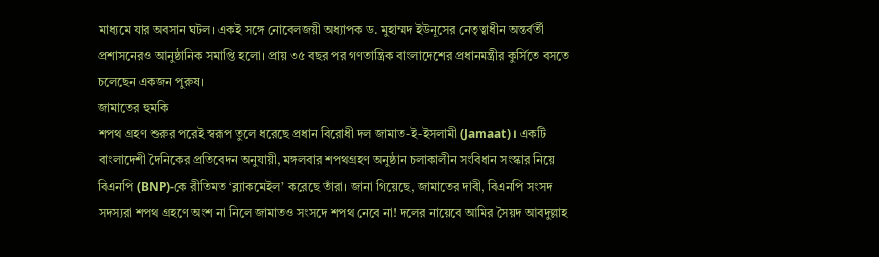মাধ্যমে যার অবসান ঘটল। একই সঙ্গে নোবেলজয়ী অধ্যাপক ড. মুহাম্মদ ইউনূসের নেতৃত্বাধীন অন্তর্বর্তী প্রশাসনেরও আনুষ্ঠানিক সমাপ্তি হলো। প্রায় ৩৫ বছর পর গণতান্ত্রিক বাংলাদেশের প্রধানমন্ত্রীর কুর্সিতে বসতে চলেছেন একজন পুরুষ।
জামাতের হুমকি
শপথ গ্রহণ শুরুর পরেই স্বরূপ তুলে ধরেছে প্রধান বিরোধী দল জামাত-ই-ইসলামী (Jamaat)। একটি বাংলাদেশী দৈনিকের প্রতিবেদন অনুযায়ী, মঙ্গলবার শপথগ্রহণ অনুষ্ঠান চলাকালীন সংবিধান সংস্কার নিয়ে বিএনপি (BNP)-কে রীতিমত ‘ব্ল্যাকমেইল’ করেছে তাঁরা। জানা গিয়েছে, জামাতের দাবী, বিএনপি সংসদ সদস্যরা শপথ গ্রহণে অংশ না নিলে জামাতও সংসদে শপথ নেবে না! দলের নায়েবে আমির সৈয়দ আবদুল্লাহ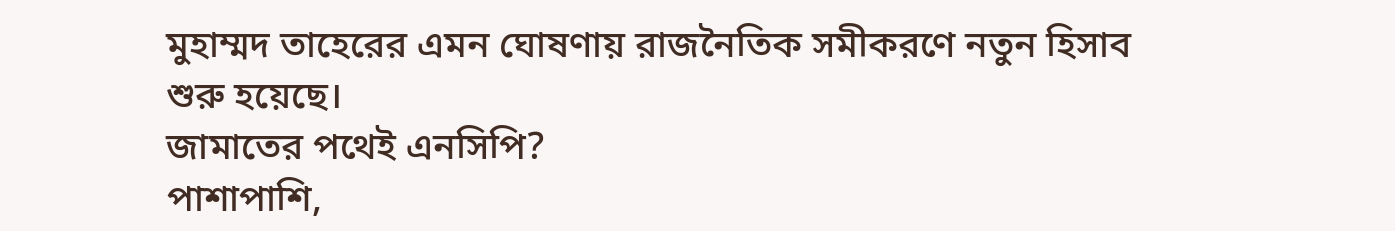মুহাম্মদ তাহেরের এমন ঘোষণায় রাজনৈতিক সমীকরণে নতুন হিসাব শুরু হয়েছে।
জামাতের পথেই এনসিপি?
পাশাপাশি,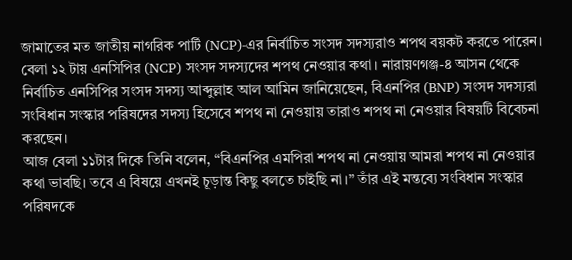জামাতের মত জাতীয় নাগরিক পার্টি (NCP)-এর নির্বাচিত সংসদ সদস্যরাও শপথ বয়কট করতে পারেন। বেলা ১২ টায় এনসিপির (NCP) সংসদ সদস্যদের শপথ নেওয়ার কথা। নারায়ণগঞ্জ-৪ আসন থেকে নির্বাচিত এনসিপির সংসদ সদস্য আব্দুল্লাহ আল আমিন জানিয়েছেন, বিএনপির (BNP) সংসদ সদস্যরা সংবিধান সংস্কার পরিষদের সদস্য হিসেবে শপথ না নেওয়ায় তারাও শপথ না নেওয়ার বিষয়টি বিবেচনা করছেন।
আজ বেলা ১১টার দিকে তিনি বলেন, “বিএনপির এমপিরা শপথ না নেওয়ায় আমরা শপথ না নেওয়ার কথা ভাবছি। তবে এ বিষয়ে এখনই চূড়ান্ত কিছু বলতে চাইছি না।” তাঁর এই মন্তব্যে সংবিধান সংস্কার পরিষদকে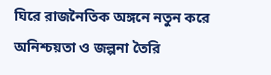ঘিরে রাজনৈতিক অঙ্গনে নতুন করে অনিশ্চয়তা ও জল্পনা তৈরি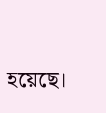হয়েছে।